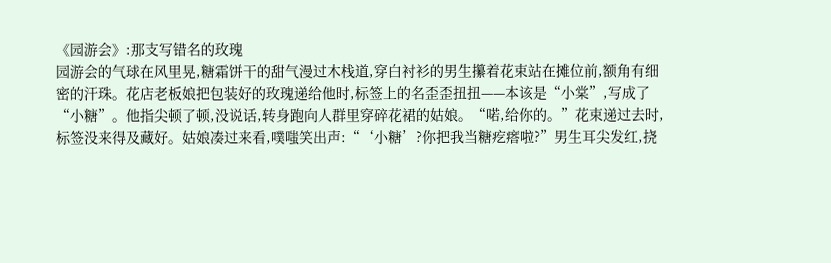《园游会》:那支写错名的玫瑰
园游会的气球在风里晃,糖霜饼干的甜气漫过木栈道,穿白衬衫的男生攥着花束站在摊位前,额角有细密的汗珠。花店老板娘把包装好的玫瑰递给他时,标签上的名歪歪扭扭——本该是“小棠”,写成了“小糖”。他指尖顿了顿,没说话,转身跑向人群里穿碎花裙的姑娘。“喏,给你的。”花束递过去时,标签没来得及藏好。姑娘凑过来看,噗嗤笑出声:“‘小糖’?你把我当糖疙瘩啦?”男生耳尖发红,挠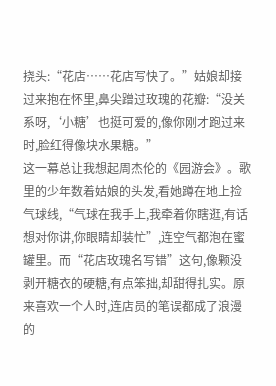挠头:“花店……花店写快了。”姑娘却接过来抱在怀里,鼻尖蹭过玫瑰的花瓣:“没关系呀,‘小糖’也挺可爱的,像你刚才跑过来时,脸红得像块水果糖。”
这一幕总让我想起周杰伦的《园游会》。歌里的少年数着姑娘的头发,看她蹲在地上捡气球线,“气球在我手上,我牵着你瞎逛,有话想对你讲,你眼睛却装忙”,连空气都泡在蜜罐里。而“花店玫瑰名写错”这句,像颗没剥开糖衣的硬糖,有点笨拙,却甜得扎实。原来喜欢一个人时,连店员的笔误都成了浪漫的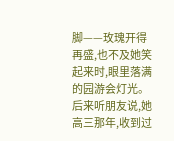脚——玫瑰开得再盛,也不及她笑起来时,眼里落满的园游会灯光。
后来听朋友说,她高三那年,收到过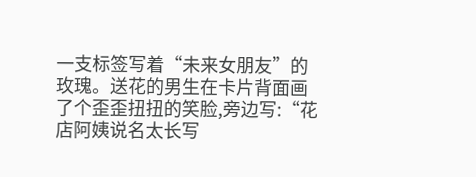一支标签写着“未来女朋友”的玫瑰。送花的男生在卡片背面画了个歪歪扭扭的笑脸,旁边写:“花店阿姨说名太长写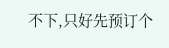不下,只好先预订个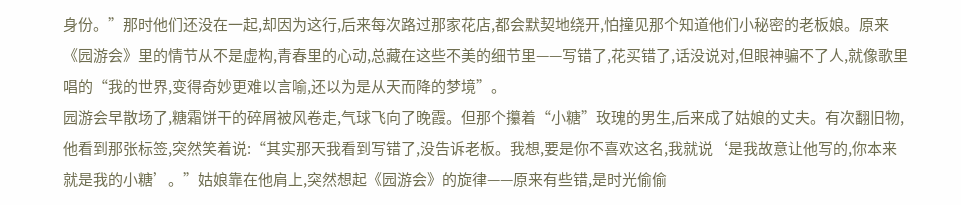身份。”那时他们还没在一起,却因为这行,后来每次路过那家花店,都会默契地绕开,怕撞见那个知道他们小秘密的老板娘。原来《园游会》里的情节从不是虚构,青春里的心动,总藏在这些不美的细节里——写错了,花买错了,话没说对,但眼神骗不了人,就像歌里唱的“我的世界,变得奇妙更难以言喻,还以为是从天而降的梦境”。
园游会早散场了,糖霜饼干的碎屑被风卷走,气球飞向了晚霞。但那个攥着“小糖”玫瑰的男生,后来成了姑娘的丈夫。有次翻旧物,他看到那张标签,突然笑着说:“其实那天我看到写错了,没告诉老板。我想,要是你不喜欢这名,我就说‘是我故意让他写的,你本来就是我的小糖’。”姑娘靠在他肩上,突然想起《园游会》的旋律——原来有些错,是时光偷偷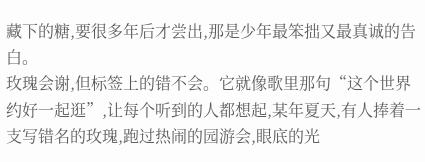藏下的糖,要很多年后才尝出,那是少年最笨拙又最真诚的告白。
玫瑰会谢,但标签上的错不会。它就像歌里那句“这个世界约好一起逛”,让每个听到的人都想起,某年夏天,有人捧着一支写错名的玫瑰,跑过热闹的园游会,眼底的光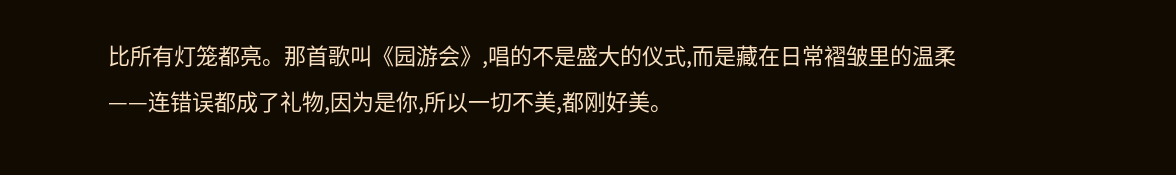比所有灯笼都亮。那首歌叫《园游会》,唱的不是盛大的仪式,而是藏在日常褶皱里的温柔——连错误都成了礼物,因为是你,所以一切不美,都刚好美。